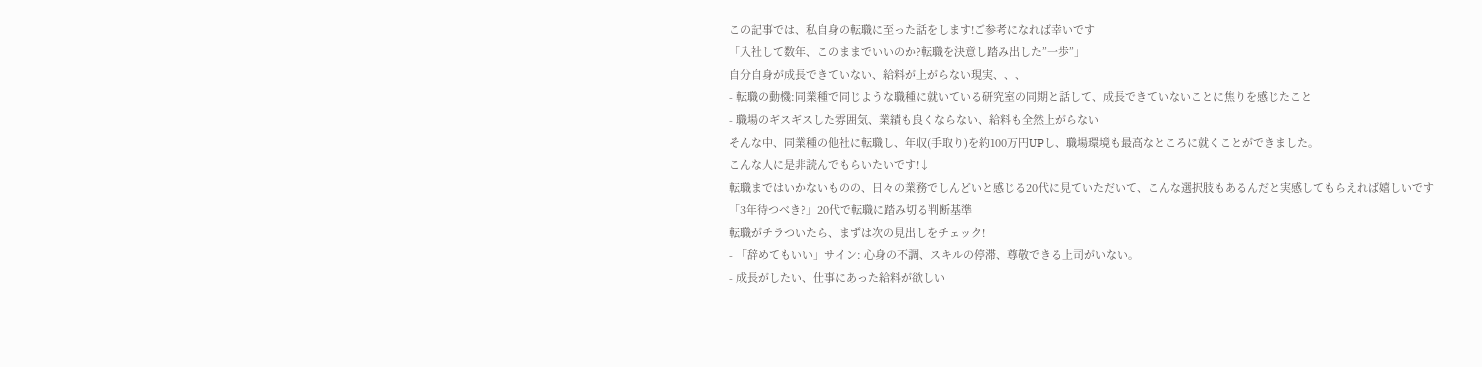この記事では、私自身の転職に至った話をします!ご参考になれば幸いです
「入社して数年、このままでいいのか?転職を決意し踏み出した”一歩”」
自分自身が成長できていない、給料が上がらない現実、、、
- 転職の動機:同業種で同じような職種に就いている研究室の同期と話して、成長できていないことに焦りを感じたこと
- 職場のギスギスした雰囲気、業績も良くならない、給料も全然上がらない
そんな中、同業種の他社に転職し、年収(手取り)を約100万円UPし、職場環境も最高なところに就くことができました。
こんな人に是非読んでもらいたいです!↓
転職まではいかないものの、日々の業務でしんどいと感じる20代に見ていただいて、こんな選択肢もあるんだと実感してもらえれば嬉しいです
「3年待つべき?」20代で転職に踏み切る判断基準
転職がチラついたら、まずは次の見出しをチェック!
- 「辞めてもいい」サイン: 心身の不調、スキルの停滞、尊敬できる上司がいない。
- 成長がしたい、仕事にあった給料が欲しい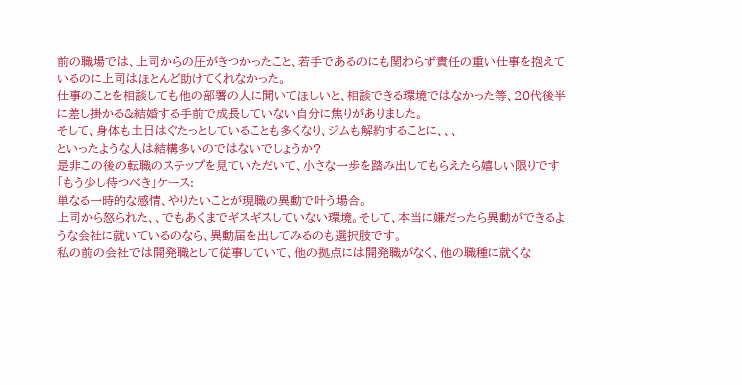前の職場では、上司からの圧がきつかったこと、若手であるのにも関わらず責任の重い仕事を抱えているのに上司はほとんど助けてくれなかった。
仕事のことを相談しても他の部署の人に聞いてほしいと、相談できる環境ではなかった等、20代後半に差し掛かる&結婚する手前で成長していない自分に焦りがありました。
そして、身体も土日はぐたっとしていることも多くなり、ジムも解約することに、、、
といったような人は結構多いのではないでしょうか?
是非この後の転職のステップを見ていただいて、小さな一歩を踏み出してもらえたら嬉しい限りです
「もう少し待つべき」ケース:
単なる一時的な感情、やりたいことが現職の異動で叶う場合。
上司から怒られた、、でもあくまでギスギスしていない環境。そして、本当に嫌だったら異動ができるような会社に就いているのなら、異動届を出してみるのも選択肢です。
私の前の会社では開発職として従事していて、他の拠点には開発職がなく、他の職種に就くな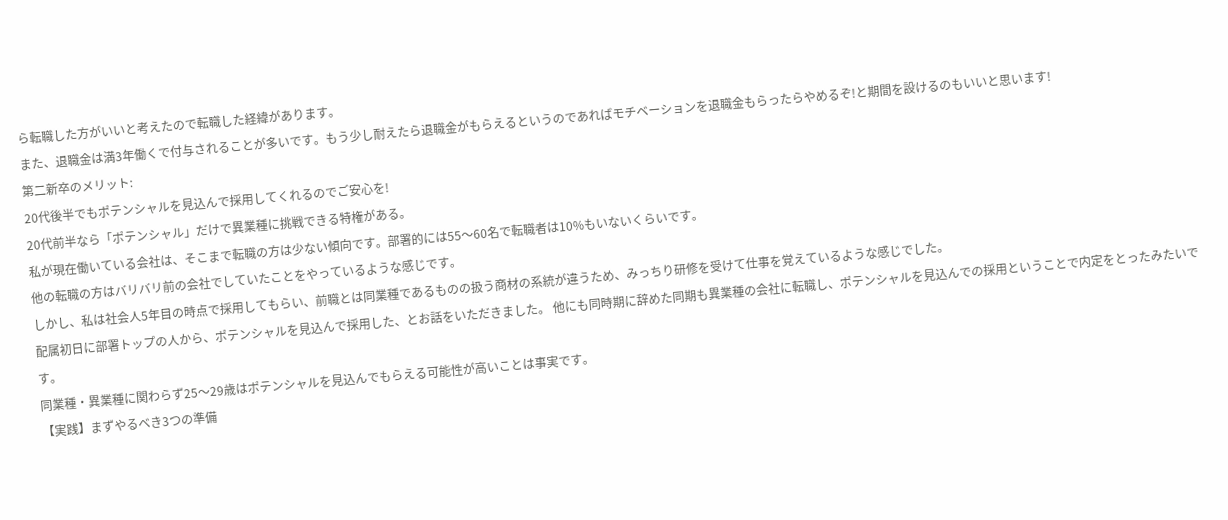ら転職した方がいいと考えたので転職した経緯があります。
また、退職金は満3年働くで付与されることが多いです。もう少し耐えたら退職金がもらえるというのであればモチベーションを退職金もらったらやめるぞ!と期間を設けるのもいいと思います!
第二新卒のメリット:
20代後半でもポテンシャルを見込んで採用してくれるのでご安心を!
20代前半なら「ポテンシャル」だけで異業種に挑戦できる特権がある。
私が現在働いている会社は、そこまで転職の方は少ない傾向です。部署的には55〜60名で転職者は10%もいないくらいです。
他の転職の方はバリバリ前の会社でしていたことをやっているような感じです。
しかし、私は社会人5年目の時点で採用してもらい、前職とは同業種であるものの扱う商材の系統が違うため、みっちり研修を受けて仕事を覚えているような感じでした。
配属初日に部署トップの人から、ポテンシャルを見込んで採用した、とお話をいただきました。 他にも同時期に辞めた同期も異業種の会社に転職し、ポテンシャルを見込んでの採用ということで内定をとったみたいです。
同業種・異業種に関わらず25〜29歳はポテンシャルを見込んでもらえる可能性が高いことは事実です。
【実践】まずやるべき3つの準備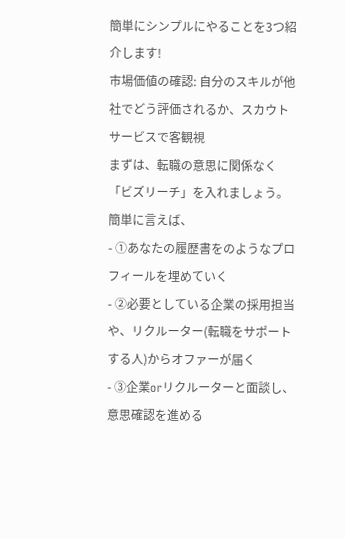簡単にシンプルにやることを3つ紹介します!
市場価値の確認: 自分のスキルが他社でどう評価されるか、スカウトサービスで客観視
まずは、転職の意思に関係なく「ビズリーチ」を入れましょう。
簡単に言えば、
- ①あなたの履歴書をのようなプロフィールを埋めていく
- ②必要としている企業の採用担当や、リクルーター(転職をサポートする人)からオファーが届く
- ③企業orリクルーターと面談し、意思確認を進める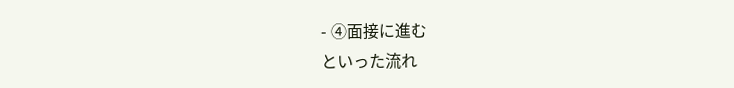- ④面接に進む
といった流れ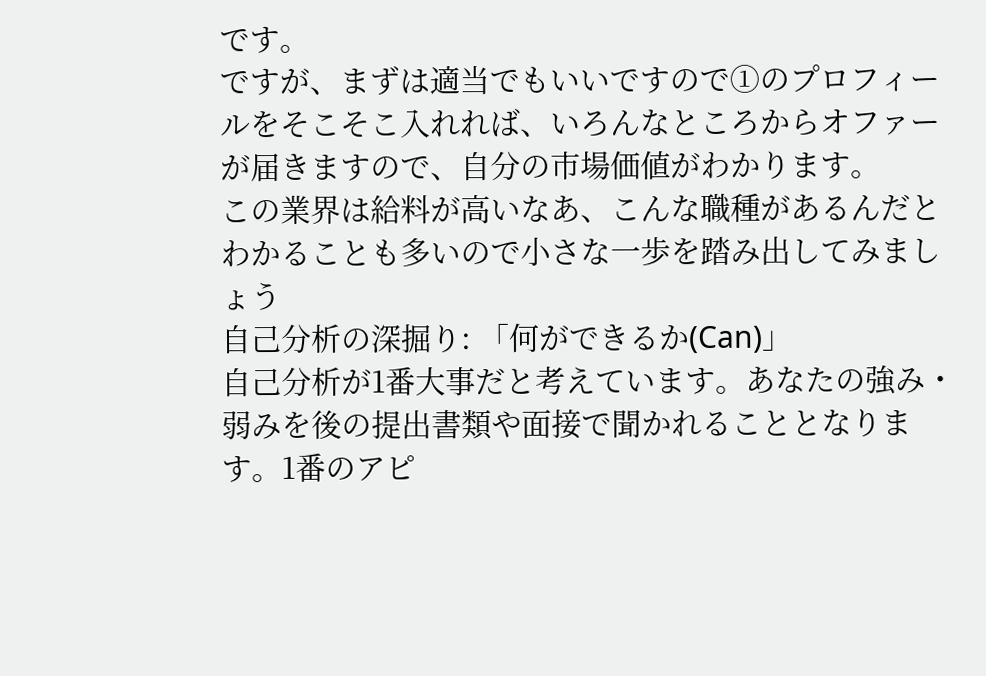です。
ですが、まずは適当でもいいですので①のプロフィールをそこそこ入れれば、いろんなところからオファーが届きますので、自分の市場価値がわかります。
この業界は給料が高いなあ、こんな職種があるんだとわかることも多いので小さな一歩を踏み出してみましょう
自己分析の深掘り: 「何ができるか(Can)」
自己分析が1番大事だと考えています。あなたの強み・弱みを後の提出書類や面接で聞かれることとなります。1番のアピ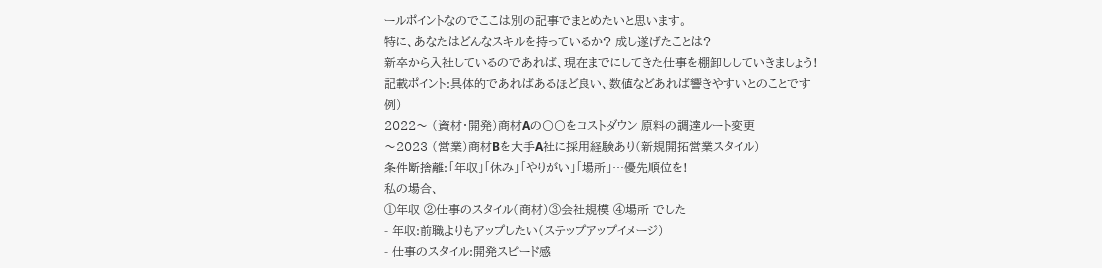ールポイントなのでここは別の記事でまとめたいと思います。
特に、あなたはどんなスキルを持っているか? 成し遂げたことは?
新卒から入社しているのであれば、現在までにしてきた仕事を棚卸ししていきましょう!
記載ポイント:具体的であればあるほど良い、数値などあれば響きやすいとのことです
例)
2022〜 (資材・開発)商材Aの〇〇をコストダウン 原料の調達ルート変更
〜2023 (営業)商材Bを大手A社に採用経験あり(新規開拓営業スタイル)
条件断捨離:「年収」「休み」「やりがい」「場所」…優先順位を!
私の場合、
①年収 ②仕事のスタイル(商材)③会社規模 ④場所 でした
- 年収:前職よりもアップしたい(ステップアップイメージ)
- 仕事のスタイル:開発スピード感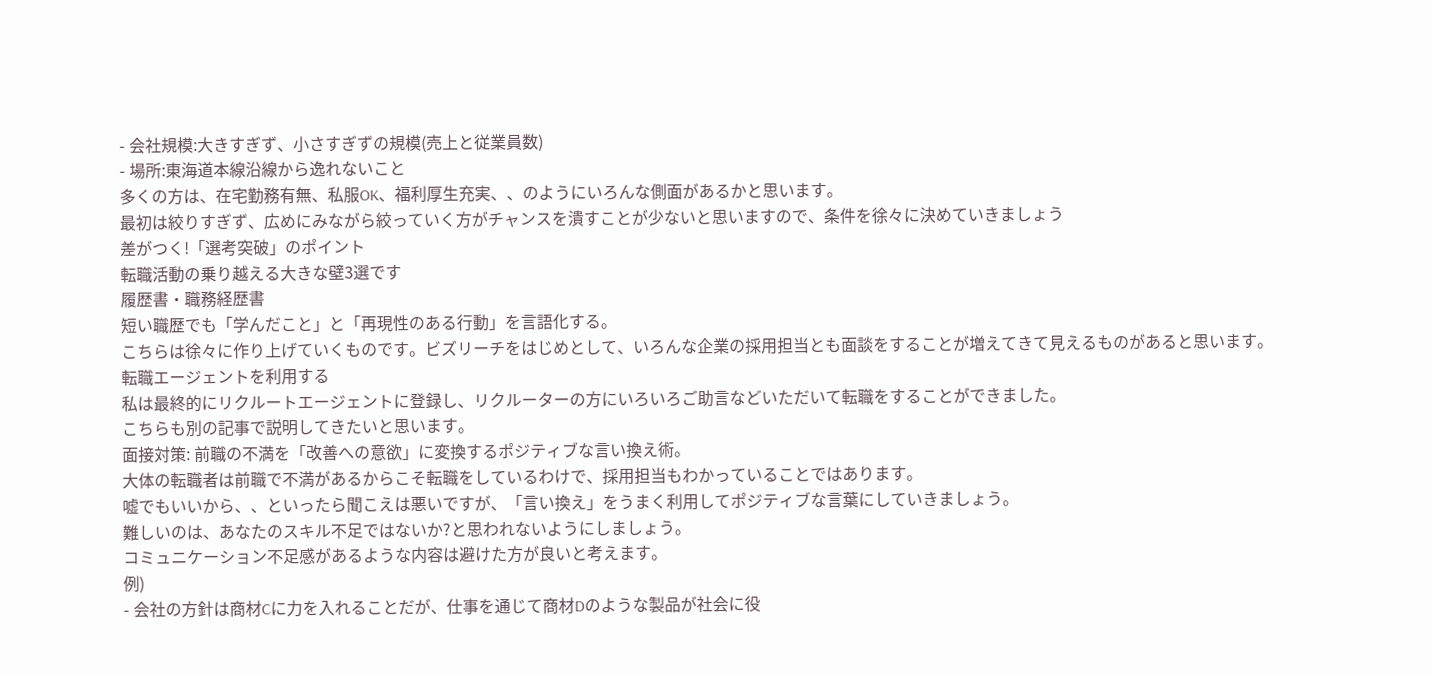- 会社規模:大きすぎず、小さすぎずの規模(売上と従業員数)
- 場所:東海道本線沿線から逸れないこと
多くの方は、在宅勤務有無、私服OK、福利厚生充実、、のようにいろんな側面があるかと思います。
最初は絞りすぎず、広めにみながら絞っていく方がチャンスを潰すことが少ないと思いますので、条件を徐々に決めていきましょう
差がつく!「選考突破」のポイント
転職活動の乗り越える大きな壁3選です
履歴書・職務経歴書
短い職歴でも「学んだこと」と「再現性のある行動」を言語化する。
こちらは徐々に作り上げていくものです。ビズリーチをはじめとして、いろんな企業の採用担当とも面談をすることが増えてきて見えるものがあると思います。
転職エージェントを利用する
私は最終的にリクルートエージェントに登録し、リクルーターの方にいろいろご助言などいただいて転職をすることができました。
こちらも別の記事で説明してきたいと思います。
面接対策: 前職の不満を「改善への意欲」に変換するポジティブな言い換え術。
大体の転職者は前職で不満があるからこそ転職をしているわけで、採用担当もわかっていることではあります。
嘘でもいいから、、といったら聞こえは悪いですが、「言い換え」をうまく利用してポジティブな言葉にしていきましょう。
難しいのは、あなたのスキル不足ではないか?と思われないようにしましょう。
コミュニケーション不足感があるような内容は避けた方が良いと考えます。
例)
- 会社の方針は商材Cに力を入れることだが、仕事を通じて商材Dのような製品が社会に役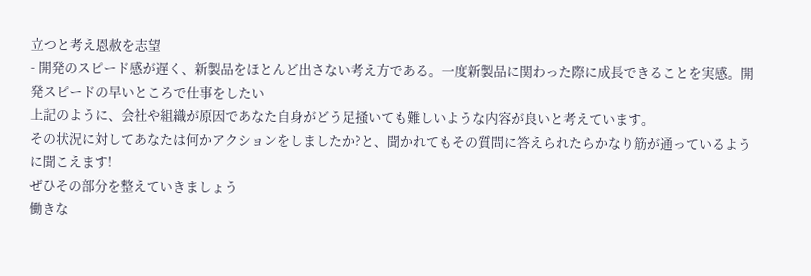立つと考え恩赦を志望
- 開発のスピード感が遅く、新製品をほとんど出さない考え方である。一度新製品に関わった際に成長できることを実感。開発スピードの早いところで仕事をしたい
上記のように、会社や組織が原因であなた自身がどう足掻いても難しいような内容が良いと考えています。
その状況に対してあなたは何かアクションをしましたか?と、聞かれてもその質問に答えられたらかなり筋が通っているように聞こえます!
ぜひその部分を整えていきましょう
働きな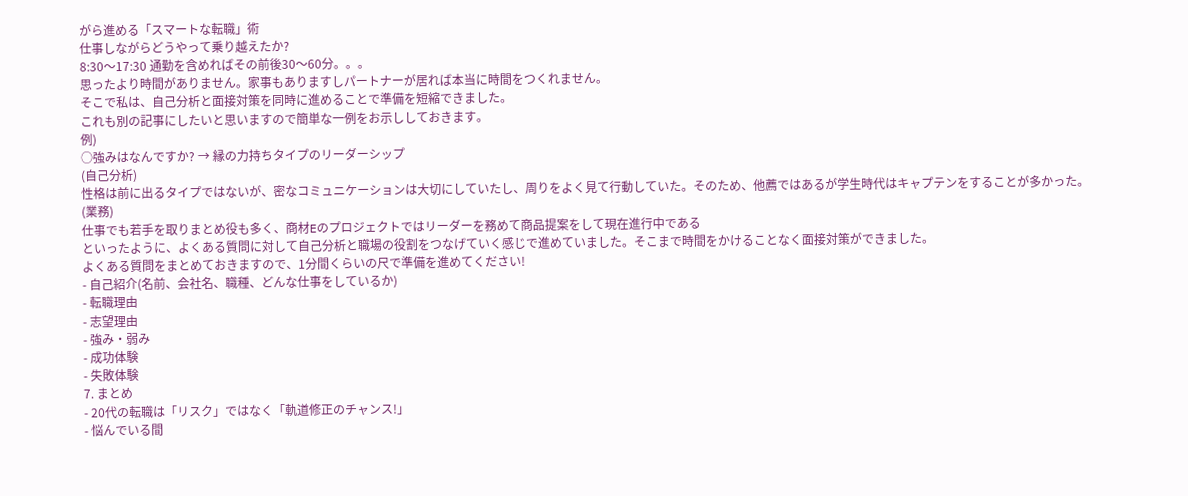がら進める「スマートな転職」術
仕事しながらどうやって乗り越えたか?
8:30〜17:30 通勤を含めればその前後30〜60分。。。
思ったより時間がありません。家事もありますしパートナーが居れば本当に時間をつくれません。
そこで私は、自己分析と面接対策を同時に進めることで準備を短縮できました。
これも別の記事にしたいと思いますので簡単な一例をお示ししておきます。
例)
○強みはなんですか? → 縁の力持ちタイプのリーダーシップ
(自己分析)
性格は前に出るタイプではないが、密なコミュニケーションは大切にしていたし、周りをよく見て行動していた。そのため、他薦ではあるが学生時代はキャプテンをすることが多かった。
(業務)
仕事でも若手を取りまとめ役も多く、商材Eのプロジェクトではリーダーを務めて商品提案をして現在進行中である
といったように、よくある質問に対して自己分析と職場の役割をつなげていく感じで進めていました。そこまで時間をかけることなく面接対策ができました。
よくある質問をまとめておきますので、1分間くらいの尺で準備を進めてください!
- 自己紹介(名前、会社名、職種、どんな仕事をしているか)
- 転職理由
- 志望理由
- 強み・弱み
- 成功体験
- 失敗体験
7. まとめ
- 20代の転職は「リスク」ではなく「軌道修正のチャンス!」
- 悩んでいる間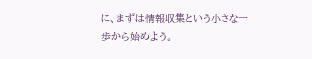に、まずは情報収集という小さな一歩から始めよう。